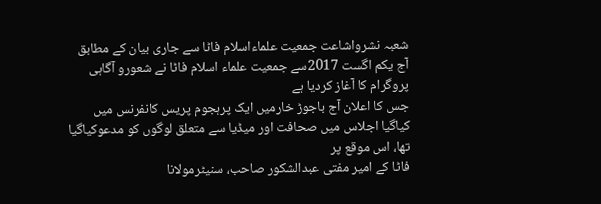شعبہ نشرواشاعت جمعیت علماءاسلام فاٹا سے جاری بیان کے مطابق
آج یکم اگست 2017سے جمعیت علماء اسلام فاٹا نے شعورو آگاہی پروگرام کا آغاز کردیا ہے
جس کا اعلان آج باجوڑ خارمیں ایک پرہجوم پریس کانفرنس میں کیاگیا اجلاس میں صحافت اور میڈیا سے متعلق لوگوں کو مدعوکیاگیا تھا، اس موقع پر
فاٹا کے امیر مفتی عبدالشکور صاحب، سنیٹرمولانا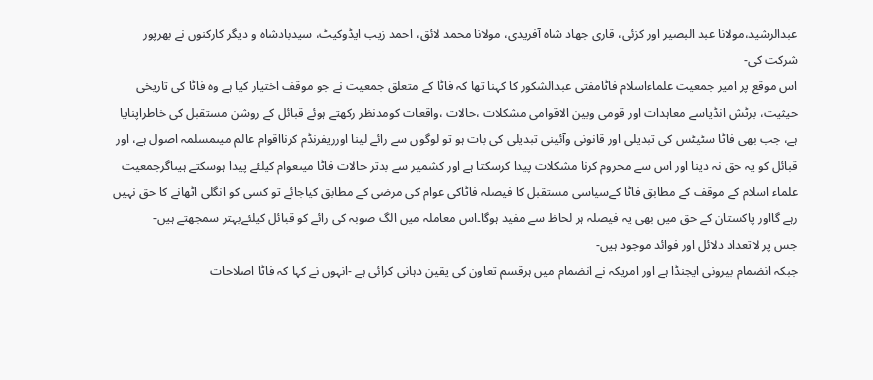عبدالرشید،مولانا عبد البصیر اور کزئی، قاری جھاد شاہ آفریدی، مولانا محمد لائق، احمد زیب ایڈوکیٹ، سیدبادشاہ و دیگر کارکنوں نے بھرپور شرکت کی-
اس موقع پر امیر جمعیت علماءاسلام فاٹامفتی عبدالشکور کا کہنا تھا کہ فاٹا کے متعلق جمعیت نے جو موقف اختیار کیا ہے وہ فاٹا کی تاریخی حیثیت، برٹش انڈیاسے معاہدات اور قومی وبین الاقوامی مشکلات ،حالات ،واقعات کومدنظر رکھتے ہوئے قبائل کے روشن مستقبل کی خاطراپنایا ہے، جب بھی فاٹا سٹیٹس کی تبدیلی اور قانونی وآئینی تبدیلی کی بات ہو تو لوگوں سے رائے لینا اورریفرنڈم کرنااقوام عالم میںمسلمہ اصول ہے، اور قبائل کو یہ حق نہ دینا اور اس سے محروم کرنا مشکلات پیدا کرسکتا ہے اور کشمیر سے بدتر حالات فاٹا میںعوام کیلئے پیدا ہوسکتے ہیںاگرجمعیت علماء اسلام کے موقف کے مطابق فاٹا کےسیاسی مستقبل کا فیصلہ فاٹاکی عوام کی مرضی کے مطابق کیاجائے تو کسی کو انگلی اٹھانے کا حق نہیں رہے گااور پاکستان کے حق میں بھی یہ فیصلہ ہر لحاظ سے مفید ہوگا۔اس معاملہ میں الگ صوبہ کی رائے کو قبائل کیلئےبہتر سمجھتے ہیں-
جس پر لاتعداد دلائل اور فوائد موجود ہیں-
جبکہ انضمام بیرونی ایجنڈا ہے اور امریکہ نے انضمام میں ہرقسم تعاون کی یقین دہانی کرائی ہے -انہوں نے کہا کہ فاٹا اصلاحات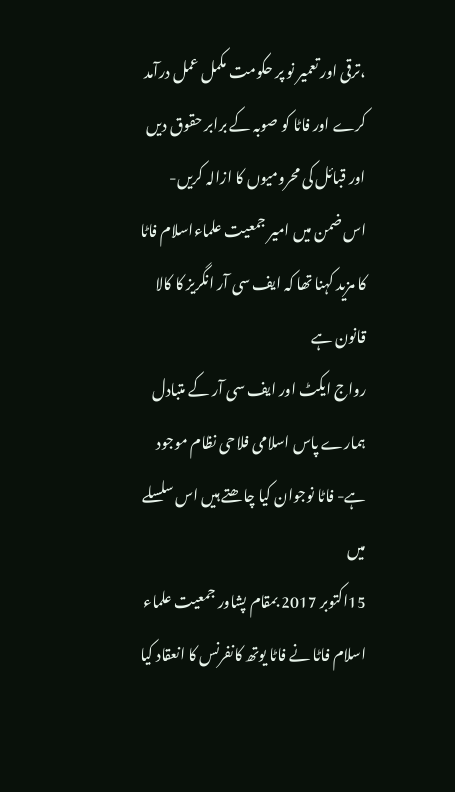،ترقی اور تعمیر نو پر حکومت مکمل عمل درآمد کرے اور فاٹا کو صوبہ کے برابر حقوق دیں اور قبائل کی محرومیوں کا ازالہ کریں-
اس ضمن میں امیر جمعیت علماءاسلام فاٹا کا مزید کہنا تھا کہ ایف سی آر انگریز کا کالا قانون ہے
رواج ایکٹ اور ایف سی آر کے متبادل ہمارے پاس اسلامی فلاحی نظام موجود ہے- فاٹا نوجوان کیا چاھتے ہیں اس سلسلے میں
15اکتوبر 2017 بمقام پشاور جمعیت علماء اسلام فاٹا نے فاٹا یوتھ کانفرنس کا انعقاد کیا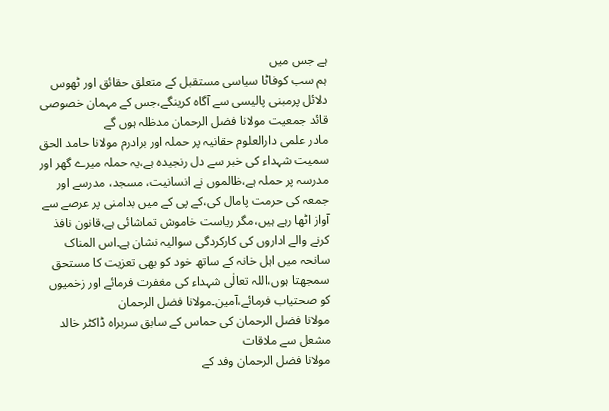ہے جس میں
ہم سب کوفاٹا سیاسی مستقبل کے متعلق حقائق اور ٹھوس دلائل پرمبنی پالیسی سے آگاہ کرینگے،جس کے مہمان خصوصی قائد جمعیت مولانا فضل الرحمان مدظلہ ہوں گے
مادر علمی دارالعلوم حقانیہ پر حملہ اور برادرم مولانا حامد الحق سمیت شہداء کی خبر سے دل رنجیدہ ہے،یہ حملہ میرے گھر اور مدرسہ پر حملہ ہے،ظالموں نے انسانیت، مسجد، مدرسے اور جمعہ کی حرمت پامال کی،کے پی کے میں بدامنی پر عرصے سے آواز اٹھا رہے ہیں،مگر ریاست خاموش تماشائی ہے،قانون نافذ کرنے والے اداروں کی کارکردگی سوالیہ نشان ہے۔اس المناک سانحہ میں اہل خانہ کے ساتھ خود کو بھی تعزیت کا مستحق سمجھتا ہوں،اللہ تعالٰی شہداء کی مغفرت فرمائے اور زخمیوں کو صحتیاب فرمائے،آمین۔مولانا فضل الرحمان
مولانا فضل الرحمان کی حماس کے سابق سربراہ ڈاکٹر خالد مشعل سے ملاقات
مولانا فضل الرحمان وفد کے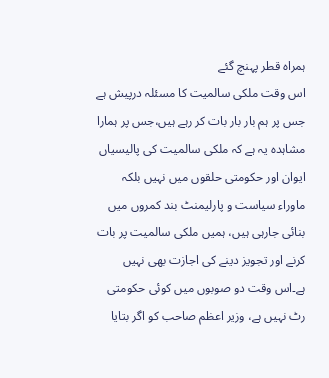ہمراہ قطر پہنچ گئے
اس وقت ملکی سالمیت کا مسئلہ درپیش ہے جس پر ہم بار بار بات کر رہے ہیں،جس پر ہمارا مشاہدہ یہ ہے کہ ملکی سالمیت کی پالیسیاں ایوان اور حکومتی حلقوں میں نہیں بلکہ ماوراء سیاست و پارلیمنٹ بند کمروں میں بنائی جارہی ہیں، ہمیں ملکی سالمیت پر بات کرنے اور تجویز دینے کی اجازت بھی نہیں ہے۔اس وقت دو صوبوں میں کوئی حکومتی رٹ نہیں ہے، وزیر اعظم صاحب کو اگر بتایا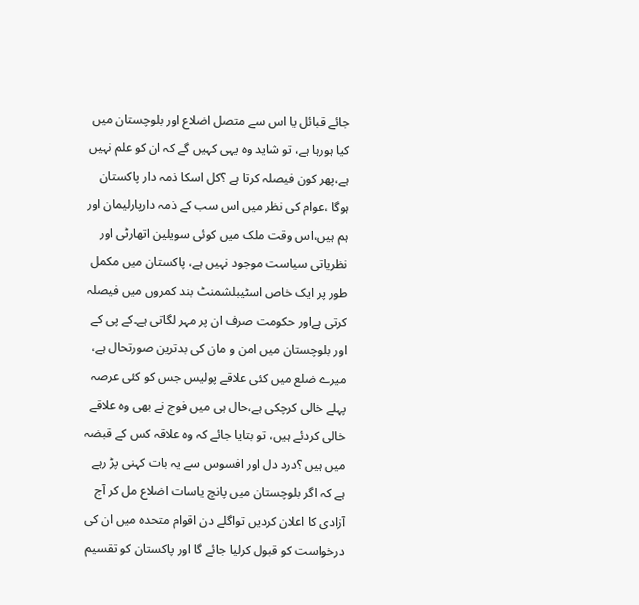جائے قبائل یا اس سے متصل اضلاع اور بلوچستان میں کیا ہورہا ہے، تو شاید وہ یہی کہیں گے کہ ان کو علم نہیں ہے،پھر کون فیصلہ کرتا ہے ؟کل اسکا ذمہ دار پاکستان ہوگا ،عوام کی نظر میں اس سب کے ذمہ دارپارلیمان اور ہم ہیں،اس وقت ملک میں کوئی سویلین اتھارٹی اور نظریاتی سیاست موجود نہیں ہے، پاکستان میں مکمل طور پر ایک خاص اسٹیبلشمنٹ بند کمروں میں فیصلہ کرتی ہےاور حکومت صرف ان پر مہر لگاتی ہے۔کے پی کے اور بلوچستان میں امن و مان کی بدترین صورتحال ہے، میرے ضلع میں کئی علاقے پولیس جس کو کئی عرصہ پہلے خالی کرچکی ہے،حال ہی میں فوج نے بھی وہ علاقے خالی کردئے ہیں، تو بتایا جائے کہ وہ علاقہ کس کے قبضہ میں ہیں ؟درد دل اور افسوس سے یہ بات کہنی پڑ رہے ہے کہ اگر بلوچستان میں پانچ یاسات اضلاع مل کر آج آزادی کا اعلان کردیں تواگلے دن اقوام متحدہ میں ان کی درخواست کو قبول کرلیا جائے گا اور پاکستان کو تقسیم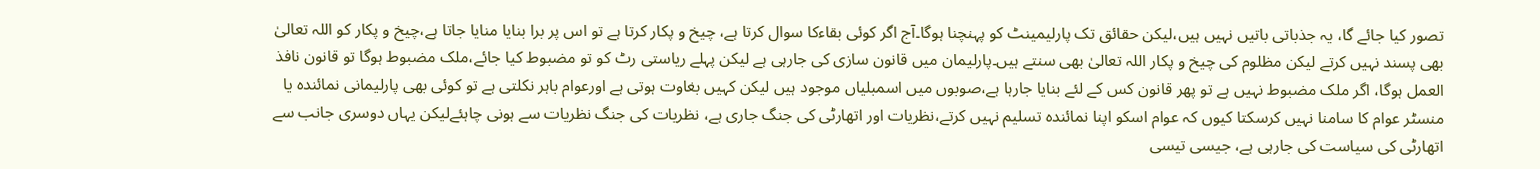تصور کیا جائے گا، یہ جذباتی باتیں نہیں ہیں،لیکن حقائق تک پارلیمینٹ کو پہنچنا ہوگا۔آج اگر کوئی بقاءکا سوال کرتا ہے، چیخ و پکار کرتا ہے تو اس پر برا بنایا منایا جاتا ہے،چیخ و پکار کو اللہ تعالیٰ بھی پسند نہیں کرتے لیکن مظلوم کی چیخ و پکار اللہ تعالیٰ بھی سنتے ہیں۔پارلیمان میں قانون سازی کی جارہی ہے لیکن پہلے ریاستی رٹ کو تو مضبوط کیا جائے،ملک مضبوط ہوگا تو قانون نافذ العمل ہوگا، اگر ملک مضبوط نہیں ہے تو پھر قانون کس کے لئے بنایا جارہا ہے،صوبوں میں اسمبلیاں موجود ہیں لیکن کہیں بغاوت ہوتی ہے اورعوام باہر نکلتی ہے تو کوئی بھی پارلیمانی نمائندہ یا منسٹر عوام کا سامنا نہیں کرسکتا کیوں کہ عوام اسکو اپنا نمائندہ تسلیم نہیں کرتے،نظریات اور اتھارٹی کی جنگ جاری ہے، نظریات کی جنگ نظریات سے ہونی چاہئےلیکن یہاں دوسری جانب سے اتھارٹی کی سیاست کی جارہی ہے، جیسی تیسی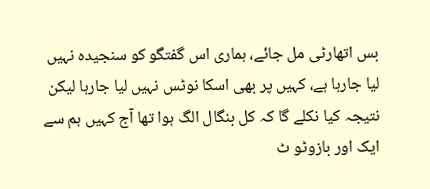بس اتھارٹی مل جائے، ہماری اس گفتگو کو سنجیدہ نہیں لیا جارہا ہے، کہیں پر بھی اسکا نوٹس نہیں لیا جارہا لیکن نتیجہ کیا نکلے گا کہ کل بنگال الگ ہوا تھا آج کہیں ہم سے ایک اور بازوٹو ٹ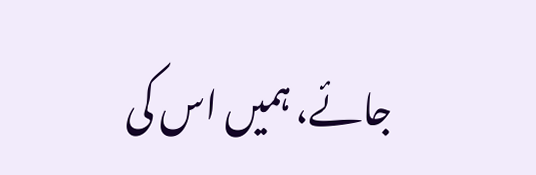جائے، ہمیں اس کی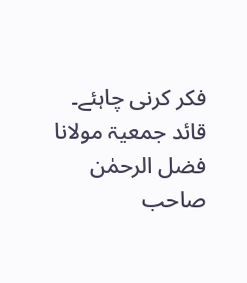فکر کرنی چاہئے۔
قائد جمعیۃ مولانا فضل الرحمٰن صاحب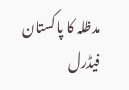مدظلہ کا پاکستان فیڈرل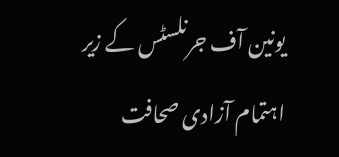یونین آف جرنلسٹس کے زیر اہتمام آزادی صحافت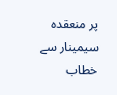پر منعقدہ سیمینار سے خطاب